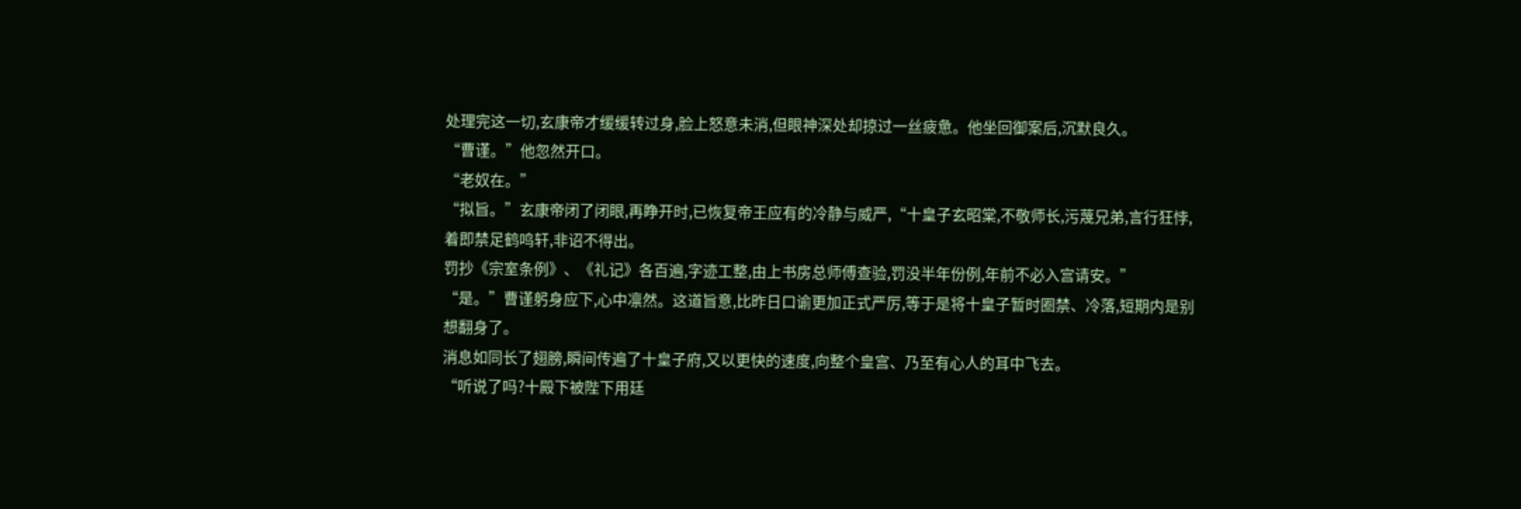处理完这一切,玄康帝才缓缓转过身,脸上怒意未消,但眼神深处却掠过一丝疲惫。他坐回御案后,沉默良久。
“曹谨。”他忽然开口。
“老奴在。”
“拟旨。”玄康帝闭了闭眼,再睁开时,已恢复帝王应有的冷静与威严,“十皇子玄昭棠,不敬师长,污蔑兄弟,言行狂悖,着即禁足鹤鸣轩,非诏不得出。
罚抄《宗室条例》、《礼记》各百遍,字迹工整,由上书房总师傅查验,罚没半年份例,年前不必入宫请安。”
“是。”曹谨躬身应下,心中凛然。这道旨意,比昨日口谕更加正式严厉,等于是将十皇子暂时圈禁、冷落,短期内是别想翻身了。
消息如同长了翅膀,瞬间传遍了十皇子府,又以更快的速度,向整个皇宫、乃至有心人的耳中飞去。
“听说了吗?十殿下被陛下用廷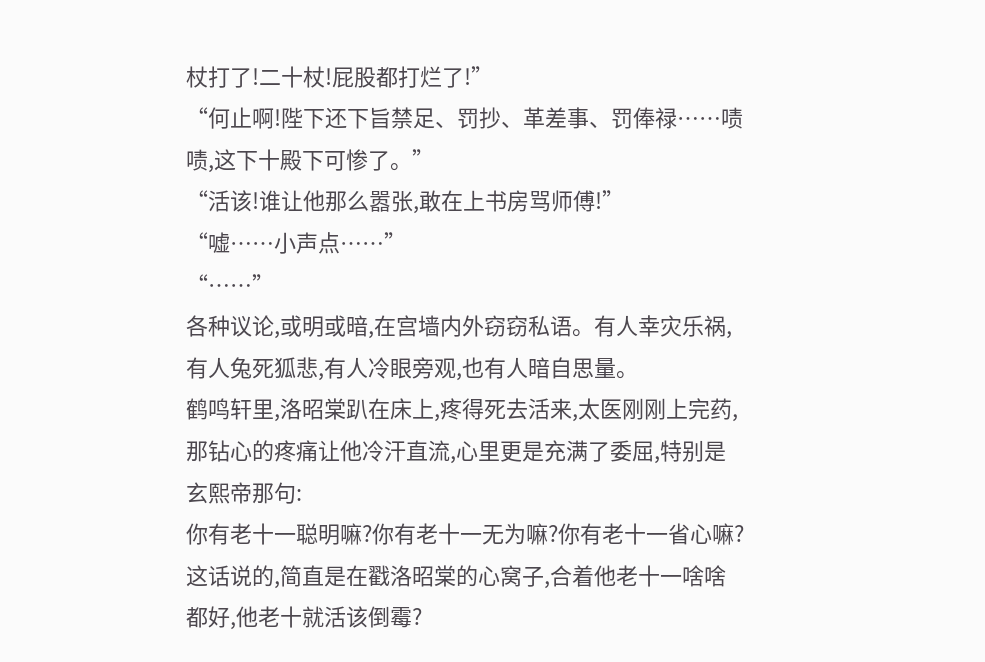杖打了!二十杖!屁股都打烂了!”
“何止啊!陛下还下旨禁足、罚抄、革差事、罚俸禄……啧啧,这下十殿下可惨了。”
“活该!谁让他那么嚣张,敢在上书房骂师傅!”
“嘘……小声点……”
“……”
各种议论,或明或暗,在宫墙内外窃窃私语。有人幸灾乐祸,有人兔死狐悲,有人冷眼旁观,也有人暗自思量。
鹤鸣轩里,洛昭棠趴在床上,疼得死去活来,太医刚刚上完药,那钻心的疼痛让他冷汗直流,心里更是充满了委屈,特别是玄熙帝那句:
你有老十一聪明嘛?你有老十一无为嘛?你有老十一省心嘛?
这话说的,简直是在戳洛昭棠的心窝子,合着他老十一啥啥都好,他老十就活该倒霉?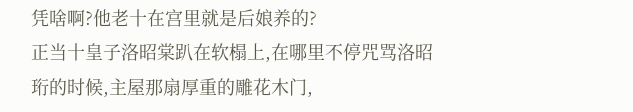凭啥啊?他老十在宫里就是后娘养的?
正当十皇子洛昭棠趴在软榻上,在哪里不停咒骂洛昭珩的时候,主屋那扇厚重的雕花木门,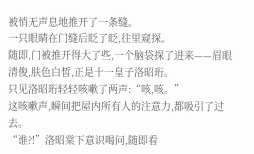被悄无声息地推开了一条缝。
一只眼睛在门缝后眨了眨,往里窥探。
随即,门被推开得大了些,一个脑袋探了进来——眉眼清俊,肤色白皙,正是十一皇子洛昭珩。
只见洛昭珩轻轻咳嗽了两声:“咳,咳。”
这咳嗽声,瞬间把屋内所有人的注意力,都吸引了过去。
“谁?!”洛昭棠下意识喝问,随即看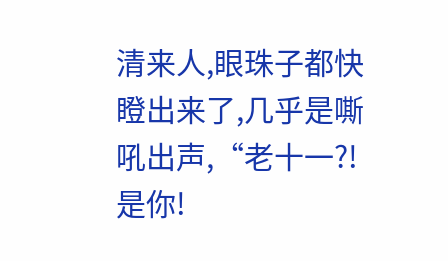清来人,眼珠子都快瞪出来了,几乎是嘶吼出声,“老十一?!是你!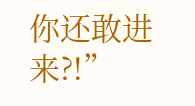你还敢进来?!”